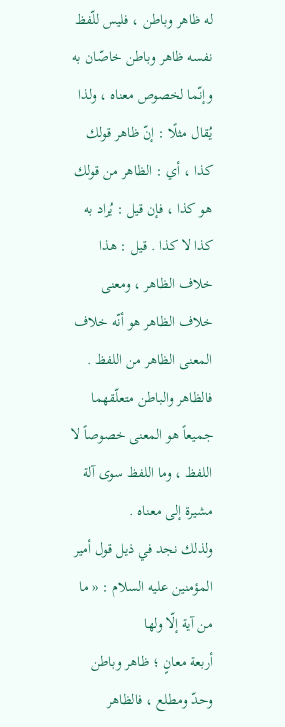له ظاهر وباطن ، فليس للّفظ نفسه ظاهر وباطن خاصّان به وإنّما لخصوص معناه ، ولذا يُقال مثلًا : إنّ ظاهر قولك كذا ، أي : الظاهر من قولك هو كذا ، فإن قيل : يُراد به كذا لا كذا . قيل : هذا خلاف الظاهر ، ومعنى خلاف الظاهر هو أنّه خلاف المعنى الظاهر من اللفظ .
فالظاهر والباطن متعلّقهما جميعاً هو المعنى خصوصاً لا اللفظ ، وما اللفظ سوى آلة مشيرة إلى معناه .
ولذلك نجد في ذيل قول أمير المؤمنين عليه السلام : « ما من آية إلّا ولها
أربعة معانٍ ؛ ظاهر وباطن وحدّ ومطلع ، فالظاهر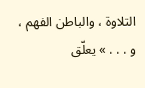التلاوة ، والباطن الفهم ، و . . . » يعلّق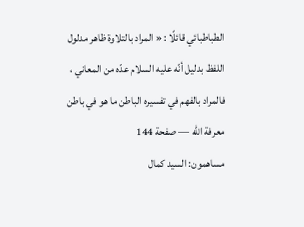الطباطبائي قائلًا : « المراد بالتلاوة ظاهر مدلول اللفظ بدليل أنّه عليه السلام عدّه من المعاني ، فالمراد بالفهم في تفسيره الباطن ما هو في باطن
معرفة الله — صفحة 144
مساهمون: السيد كمال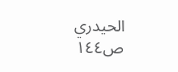الحيدري
ص١٤٤